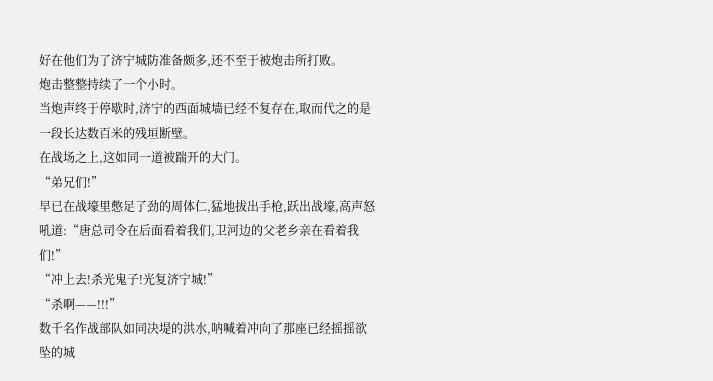好在他们为了济宁城防准备颇多,还不至于被炮击所打败。
炮击整整持续了一个小时。
当炮声终于停歇时,济宁的西面城墙已经不复存在,取而代之的是一段长达数百米的残垣断壁。
在战场之上,这如同一道被踹开的大门。
“弟兄们!”
早已在战壕里憋足了劲的周体仁,猛地拔出手枪,跃出战壕,高声怒吼道:“唐总司令在后面看着我们,卫河边的父老乡亲在看着我们!”
“冲上去!杀光鬼子!光复济宁城!”
“杀啊——!!!”
数千名作战部队如同决堤的洪水,呐喊着冲向了那座已经摇摇欲坠的城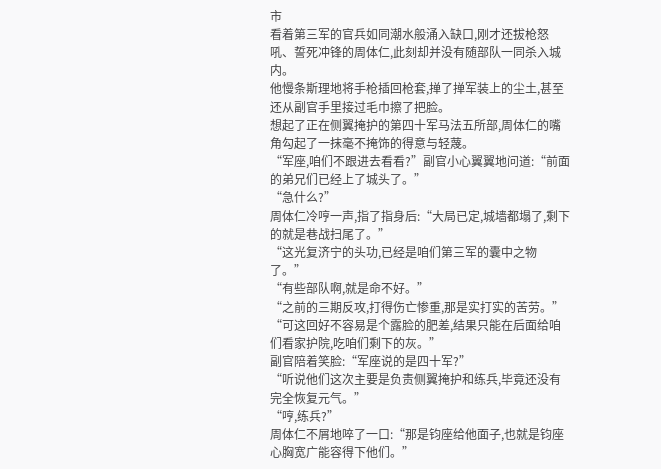市
看着第三军的官兵如同潮水般涌入缺口,刚才还拔枪怒吼、誓死冲锋的周体仁,此刻却并没有随部队一同杀入城内。
他慢条斯理地将手枪插回枪套,掸了掸军装上的尘土,甚至还从副官手里接过毛巾擦了把脸。
想起了正在侧翼掩护的第四十军马法五所部,周体仁的嘴角勾起了一抹毫不掩饰的得意与轻蔑。
“军座,咱们不跟进去看看?”副官小心翼翼地问道:“前面的弟兄们已经上了城头了。”
“急什么?”
周体仁冷哼一声,指了指身后:“大局已定,城墙都塌了,剩下的就是巷战扫尾了。”
“这光复济宁的头功,已经是咱们第三军的囊中之物了。”
“有些部队啊,就是命不好。”
“之前的三期反攻,打得伤亡惨重,那是实打实的苦劳。”
“可这回好不容易是个露脸的肥差,结果只能在后面给咱们看家护院,吃咱们剩下的灰。”
副官陪着笑脸:“军座说的是四十军?”
“听说他们这次主要是负责侧翼掩护和练兵,毕竟还没有完全恢复元气。”
“哼,练兵?”
周体仁不屑地啐了一口:“那是钧座给他面子,也就是钧座心胸宽广能容得下他们。”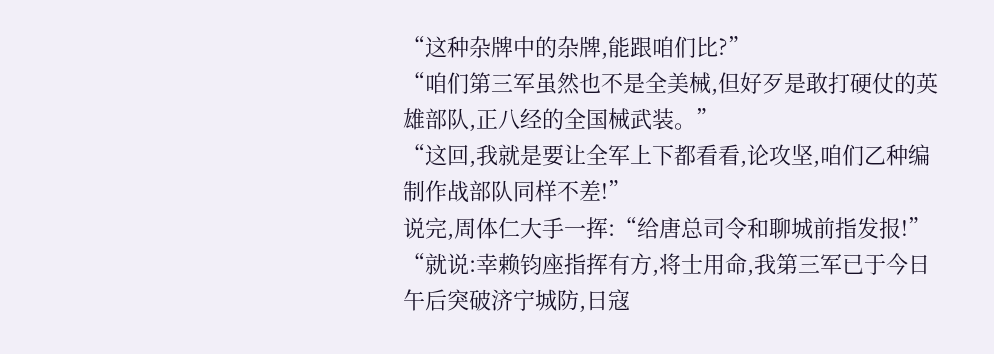“这种杂牌中的杂牌,能跟咱们比?”
“咱们第三军虽然也不是全美械,但好歹是敢打硬仗的英雄部队,正八经的全国械武装。”
“这回,我就是要让全军上下都看看,论攻坚,咱们乙种编制作战部队同样不差!”
说完,周体仁大手一挥:“给唐总司令和聊城前指发报!”
“就说:幸赖钧座指挥有方,将士用命,我第三军已于今日午后突破济宁城防,日寇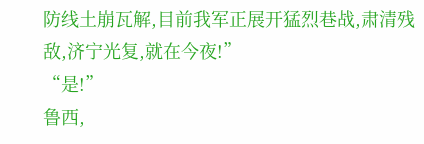防线土崩瓦解,目前我军正展开猛烈巷战,肃清残敌,济宁光复,就在今夜!”
“是!”
鲁西,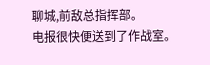聊城,前敌总指挥部。
电报很快便送到了作战室。